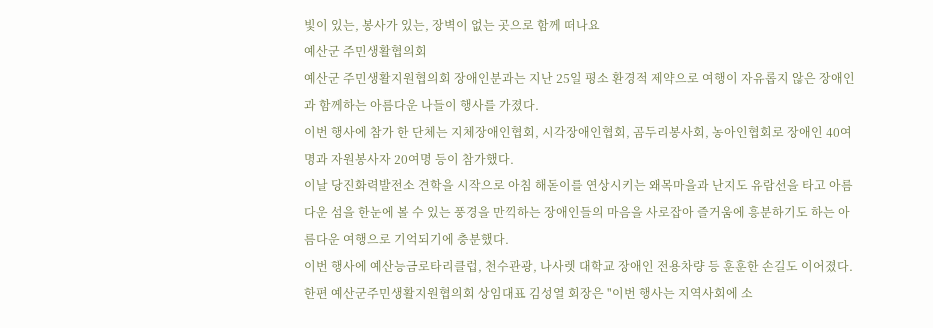빛이 있는, 봉사가 있는, 장벽이 없는 곳으로 함께 떠나요
예산군 주민생활협의회
예산군 주민생활지원협의회 장애인분과는 지난 25일 평소 환경적 제약으로 여행이 자유롭지 않은 장애인과 함께하는 아름다운 나들이 행사를 가졌다.
이번 행사에 참가 한 단체는 지체장애인협회, 시각장애인협회, 곰두리봉사회, 농아인협회로 장애인 40여명과 자원봉사자 20여명 등이 참가했다.
이날 당진화력발전소 견학을 시작으로 아침 해돋이를 연상시키는 왜목마을과 난지도 유람선을 타고 아름다운 섬을 한눈에 볼 수 있는 풍경을 만끽하는 장애인들의 마음을 사로잡아 즐거움에 흥분하기도 하는 아름다운 여행으로 기억되기에 충분했다.
이번 행사에 예산능금로타리클럽, 천수관광, 나사렛 대학교 장애인 전용차량 등 훈훈한 손길도 이어졌다.
한편 예산군주민생활지원협의회 상임대표 김성열 회장은 "이번 행사는 지역사회에 소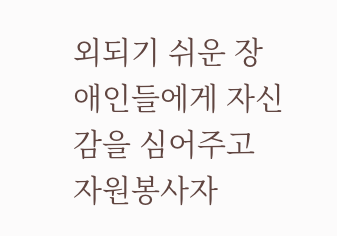외되기 쉬운 장애인들에게 자신감을 심어주고 자원봉사자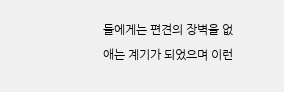들에게는 편견의 장벽을 없애는 계기가 되었으며 이런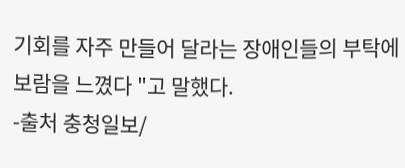기회를 자주 만들어 달라는 장애인들의 부탁에 보람을 느꼈다 "고 말했다.
-출처 충청일보/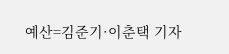예산=김준기·이춘택 기자